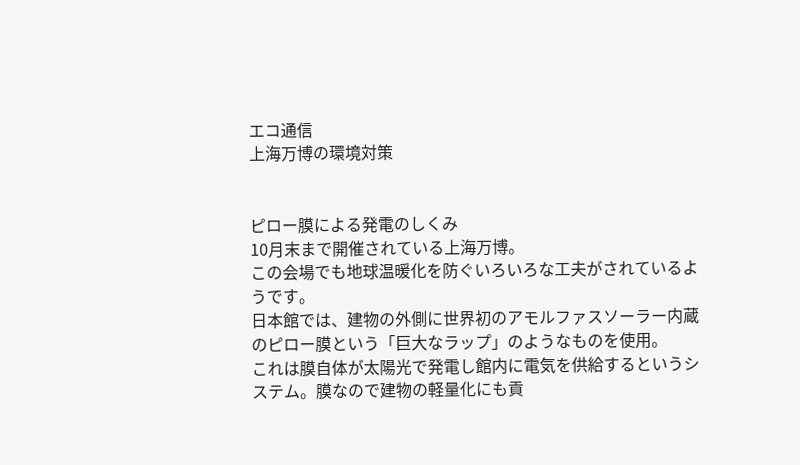エコ通信
上海万博の環境対策


ピロー膜による発電のしくみ
10月末まで開催されている上海万博。
この会場でも地球温暖化を防ぐいろいろな工夫がされているようです。
日本館では、建物の外側に世界初のアモルファスソーラー内蔵のピロー膜という「巨大なラップ」のようなものを使用。
これは膜自体が太陽光で発電し館内に電気を供給するというシステム。膜なので建物の軽量化にも貢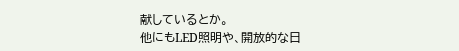献しているとか。
他にもLED照明や、開放的な日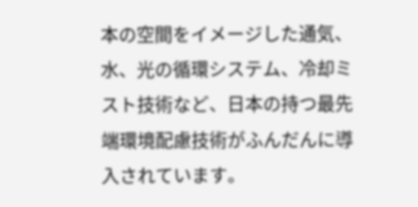本の空間をイメージした通気、水、光の循環システム、冷却ミスト技術など、日本の持つ最先端環境配慮技術がふんだんに導入されています。